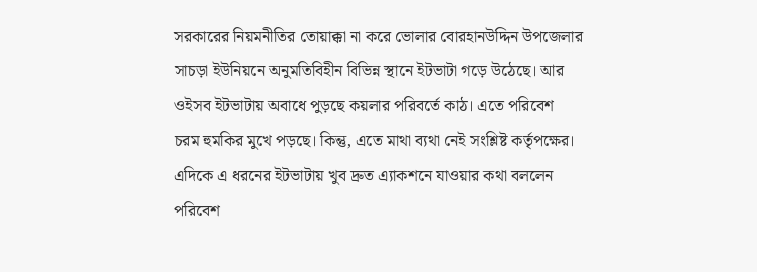সরকারের নিয়মনীতির তোয়াক্কা না করে ভোলার বোরহানউদ্দিন উপজেলার সাচড়া ইউনিয়নে অনুমতিবিহীন বিভিন্ন স্থানে ইটভাটা গড়ে উঠেছে। আর ওইসব ইটভাটায় অবাধে পুড়ছে কয়লার পরিবর্তে কাঠ। এতে পরিবেশ চরম হুমকির মুখে পড়ছে। কিন্তু, এতে মাথা ব্যথা নেই সংশ্লিষ্ট কর্তৃপক্ষের। এদিকে এ ধরনের ইটভাটায় খুব দ্রুত এ্যাকশনে যাওয়ার কথা বললেন পরিবেশ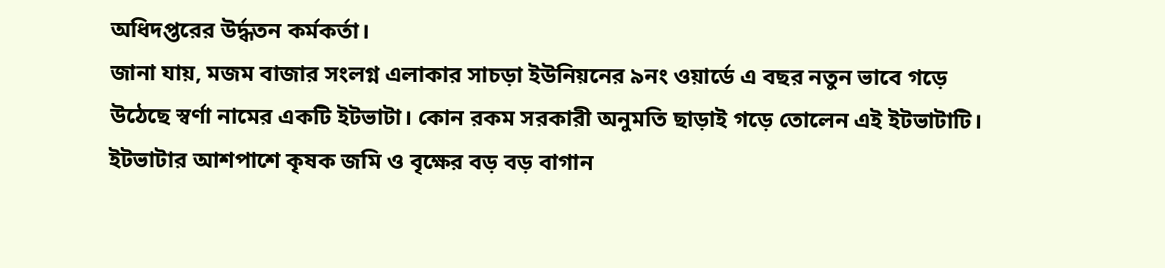অধিদপ্তরের উর্দ্ধতন কর্মকর্তা।
জানা যায়, মজম বাজার সংলগ্ন এলাকার সাচড়া ইউনিয়নের ৯নং ওয়ার্ডে এ বছর নতুন ভাবে গড়ে উঠেছে স্বর্ণা নামের একটি ইটভাটা। কোন রকম সরকারী অনুমতি ছাড়াই গড়ে তোলেন এই ইটভাটাটি। ইটভাটার আশপাশে কৃষক জমি ও বৃক্ষের বড় বড় বাগান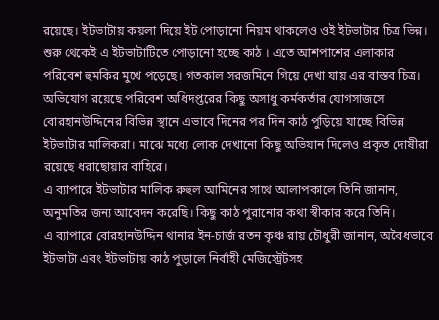রয়েছে। ইটভাটায় কয়লা দিয়ে ইট পোড়ানো নিয়ম থাকলেও ওই ইটভাটার চিত্র ভিন্ন। শুরু থেকেই এ ইটভাটাটিতে পোড়ানো হচ্ছে কাঠ । এতে আশপাশের এলাকার পরিবেশ হুমকির মুখে পড়েছে। গতকাল সরজমিনে গিয়ে দেখা যায় এর বাস্তব চিত্র।
অভিযোগ রয়েছে পরিবেশ অধিদপ্তরের কিছু অসাধু কর্মকর্তার যোগসাজসে বোরহানউদ্দিনের বিভিন্ন স্থানে এভাবে দিনের পর দিন কাঠ পুড়িয়ে যাচ্ছে বিভিন্ন ইটভাটার মালিকরা। মাঝে মধ্যে লোক দেখানো কিছু অভিযান দিলেও প্রকৃত দোষীরা রয়েছে ধরাছোয়ার বাহিরে।
এ ব্যাপারে ইটভাটার মালিক রুহুল আমিনের সাথে আলাপকালে তিনি জানান, অনুমতির জন্য আবেদন করেছি। কিছু কাঠ পুরানোর কথা স্বীকার করে তিনি।
এ ব্যাপারে বোরহানউদ্দিন থানার ইন-চার্জ রতন কৃঞ্চ রায় চৌধুরী জানান, অবৈধভাবে ইটভাটা এবং ইটভাটায় কাঠ পুড়ালে নির্বাহী মেজিস্ট্রেটসহ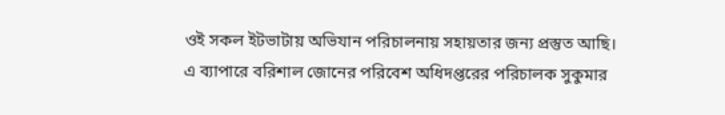ওই সকল ইটভাটায় অভিযান পরিচালনায় সহায়তার জন্য প্রস্তুত আছি।
এ ব্যাপারে বরিশাল জোনের পরিবেশ অধিদপ্তরের পরিচালক সুকুমার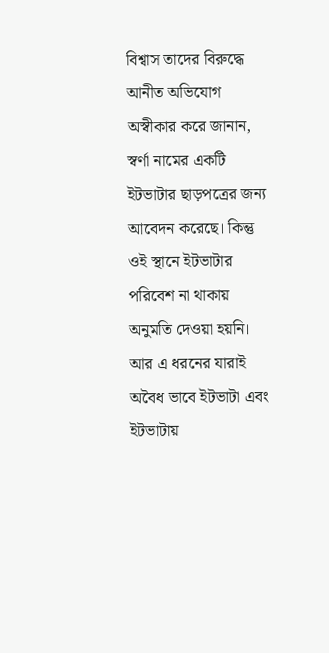বিশ্বাস তাদের বিরুদ্ধে আনীত অভিযোগ অস্বীকার করে জানান, স্বর্ণা নামের একটি ইটভাটার ছাড়পত্রের জন্য আবেদন করেছে। কিন্তু ওই স্থানে ইটভাটার পরিবেশ না থাকায় অনুমতি দেওয়া হয়নি। আর এ ধরনের যারাই অবৈধ ভাবে ইটভাটা এবং ইটভাটায়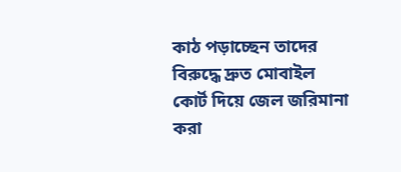কাঠ পড়াচ্ছেন তাদের বিরুদ্ধে দ্রুত মোবাইল কোর্ট দিয়ে জেল জরিমানা করা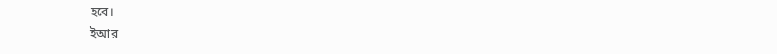হবে।
ইআর